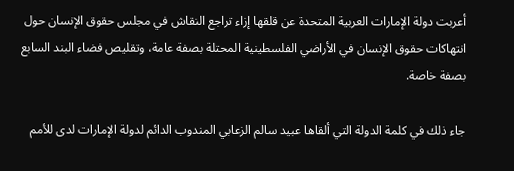أعربت دولة الإمارات العربية المتحدة عن قلقها إزاء تراجع النقاش في مجلس حقوق الإنسان حول انتهاكات حقوق الإنسان في الأراضي الفلسطينية المحتلة بصفة عامة، وتقليص فضاء البند السابع بصفة خاصة.

جاء ذلك في كلمة الدولة التي ألقاها عبيد سالم الزعابي المندوب الدائم لدولة الإمارات لدى للأمم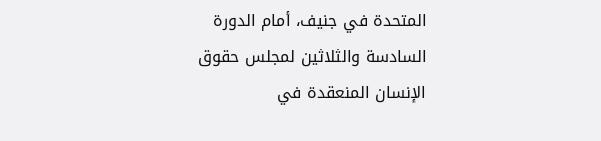المتحدة في جنيف، أمام الدورة السادسة والثلاثين لمجلس حقوق الإنسان المنعقدة في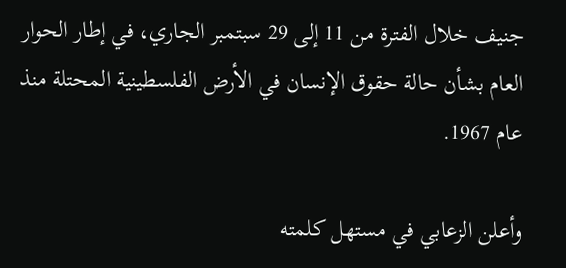جنيف خلال الفترة من 11 إلى 29 سبتمبر الجاري، في إطار الحوار العام بشأن حالة حقوق الإنسان في الأرض الفلسطينية المحتلة منذ عام 1967.

وأعلن الزعابي في مستهل كلمته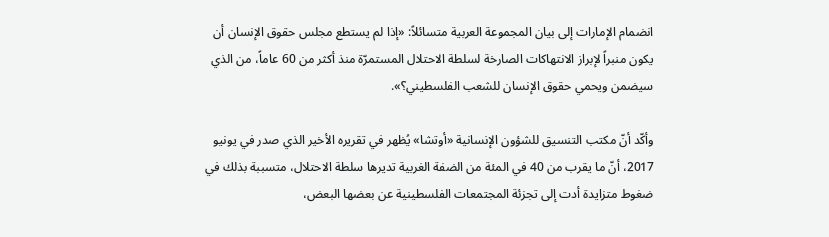انضمام الإمارات إلى بيان المجموعة العربية متسائلاً: «إذا لم يستطع مجلس حقوق الإنسان أن يكون منبراً لإبراز الانتهاكات الصارخة لسلطة الاحتلال المستمرّة منذ أكثر من 60 عاماً، من الذي سيضمن ويحمي حقوق الإنسان للشعب الفلسطيني؟».

وأكّد أنّ مكتب التنسيق للشؤون الإنسانية «أوتشا» يُظهر في تقريره الأخير الذي صدر في يونيو 2017، أنّ ما يقرب من 40 في المئة من الضفة الغربية تديرها سلطة الاحتلال، متسببة بذلك في ضغوط متزايدة أدت إلى تجزئة المجتمعات الفلسطينية عن بعضها البعض،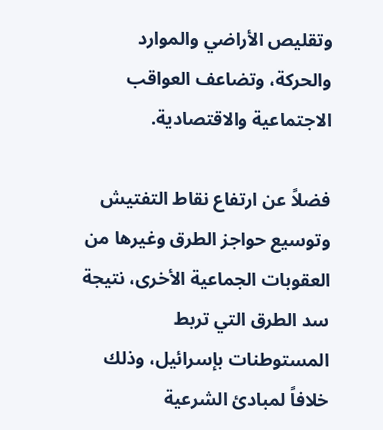وتقليص الأراضي والموارد والحركة، وتضاعف العواقب الاجتماعية والاقتصادية.

فضلاً عن ارتفاع نقاط التفتيش وتوسيع حواجز الطرق وغيرها من العقوبات الجماعية الأخرى، نتيجة سد الطرق التي تربط المستوطنات بإسرائيل، وذلك خلافاً لمبادئ الشرعية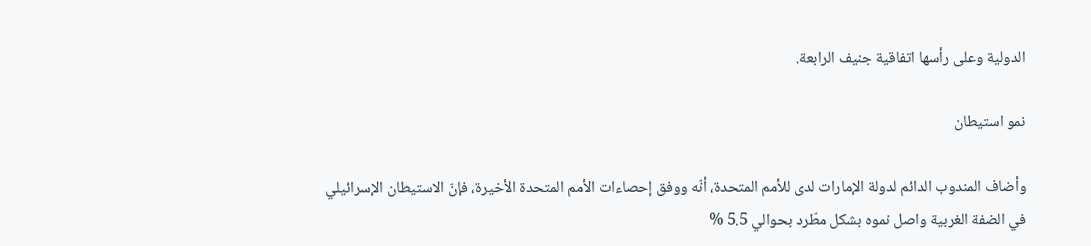الدولية وعلى رأسها اتفاقية جنيف الرابعة.

نمو استيطان

وأضاف المندوب الدائم لدولة الإمارات لدى للأمم المتحدة، أنّه ووفق إحصاءات الأمم المتحدة الأخيرة، فإنّ الاستيطان الإسرائيلي في الضفة الغربية واصل نموه بشكل مطّرد بحوالي 5.5 %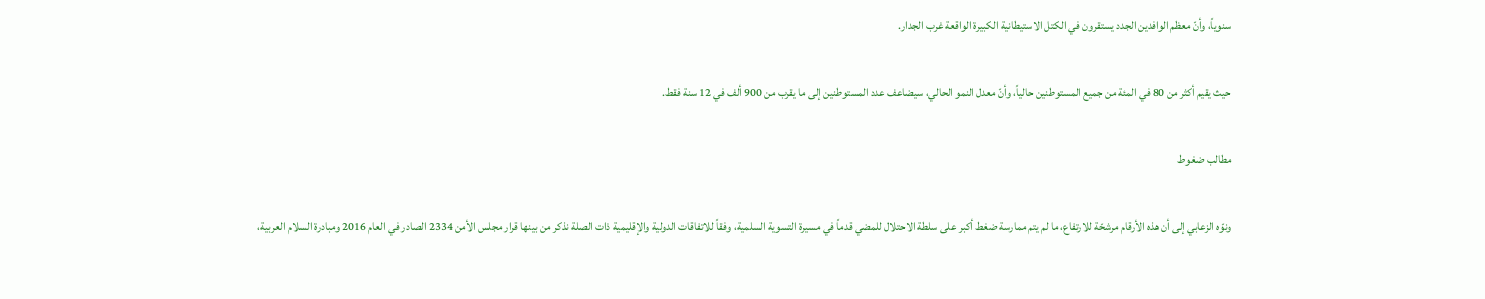سنوياً، وأنّ معظم الوافدين الجدد يستقرون في الكتل الاستيطانية الكبيرة الواقعة غرب الجدار.

حيث يقيم أكثر من 80 في المئة من جميع المستوطنين حالياً، وأنّ معدل النمو الحالي، سيضاعف عدد المستوطنين إلى ما يقرب من 900 ألف في 12 سنة فقط.

مطالب ضغوط

ونوّه الزعابي إلى أن هذه الأرقام مرشحّة للارتفاع، ما لم يتم ممارسة ضغط أكبر على سلطة الاحتلال للمضي قدماً في مسيرة التسوية السلمية، وفقاً للاتفاقات الدولية والإقليمية ذات الصلة نذكر من بينها قرار مجلس الأمن 2334 الصادر في العام 2016 ومبادرة السلام العربية،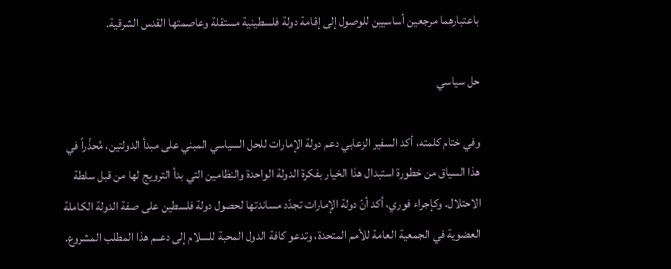باعتبارهما مرجعين أساسيين للوصول إلى إقامة دولة فلسطينية مستقلة وعاصمتها القدس الشرقية.

حل سياسي

وفي ختام كلمته، أكد السفير الزعابي دعم دولة الإمارات للحل السياسي المبني على مبدأ الدولتين، مُحذّراً في هذا السياق من خطورة استبدال هذا الخيار بفكرة الدولة الواحدة والنظامين التي بدأ الترويج لها من قبل سلطة الاحتلال. وكإجراء فوري، أكد أنّ دولة الإمارات تجدّد مساندتها لحصول دولة فلسطين على صفة الدولة الكاملة العضوية في الجمعية العامة للأمم المتحدة، وتدعو كافة الدول المحبة للسلام إلى دعــم هذا المطلب المشروع.